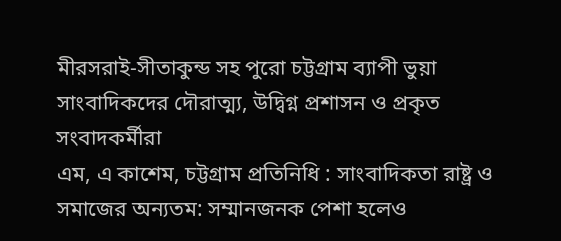মীরসরাই-সীতাকুন্ড সহ পুরো চট্টগ্রাম ব্যাপী ভুয়া সাংবাদিকদের দৌরাত্ম্য, উদ্বিগ্ন প্রশাসন ও প্রকৃত সংবাদকর্মীরা
এম, এ কাশেম, চট্টগ্রাম প্রতিনিধি : সাংবাদিকতা রাষ্ট্র ও সমাজের অন্যতম: সম্মানজনক পেশা হলেও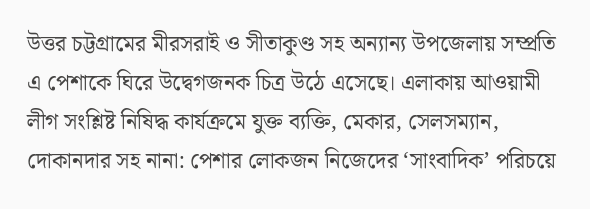উত্তর চট্টগ্রামের মীরসরাই ও সীতাকুণ্ড সহ অন্যান্য উপজেলায় সম্প্রতি এ পেশাকে ঘিরে উদ্বেগজনক চিত্র উঠে এসেছে। এলাকায় আওয়ামী লীগ সংশ্লিষ্ট নিষিদ্ধ কার্যক্রমে যুক্ত ব্যক্তি, মেকার, সেলসম্যান, দোকানদার সহ নানা: পেশার লোকজন নিজেদের ‘সাংবাদিক’ পরিচয়ে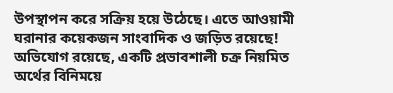উপস্থাপন করে সক্রিয় হয়ে উঠেছে। এতে আওয়ামী ঘরানার কয়েকজন সাংবাদিক ও জড়িত রয়েছে!
অভিযোগ রয়েছে, একটি প্রভাবশালী চক্র নিয়মিত অর্থের বিনিময়ে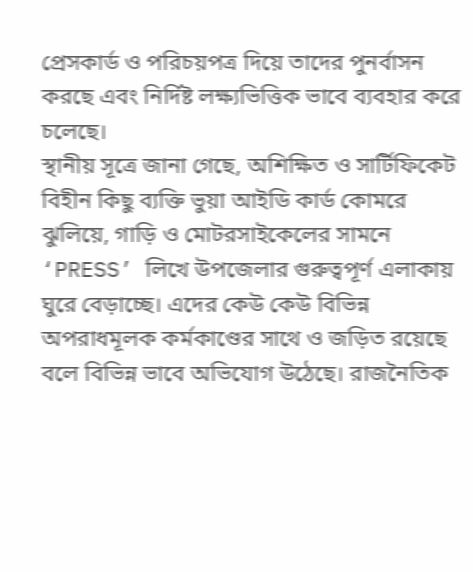প্রেসকার্ড ও পরিচয়পত্র দিয়ে তাদের পুনর্বাসন করছে এবং নির্দিষ্ট লক্ষ্যভিত্তিক ভাবে ব্যবহার করে চলেছে।
স্থানীয় সূত্রে জানা গেছে, অশিক্ষিত ও সার্টিফিকেট বিহীন কিছু ব্যক্তি ভুয়া আইডি কার্ড কোমরে ঝুলিয়ে, গাড়ি ও মোটরসাইকেলের সামনে ‘PRESS’ লিখে উপজেলার গুরুত্বপূর্ণ এলাকায় ঘুরে বেড়াচ্ছে। এদের কেউ কেউ বিভিন্ন অপরাধমূলক কর্মকাণ্ডের সাথে ও জড়িত রয়েছে বলে বিভিন্ন ভাবে অভিযোগ উঠেছে। রাজনৈতিক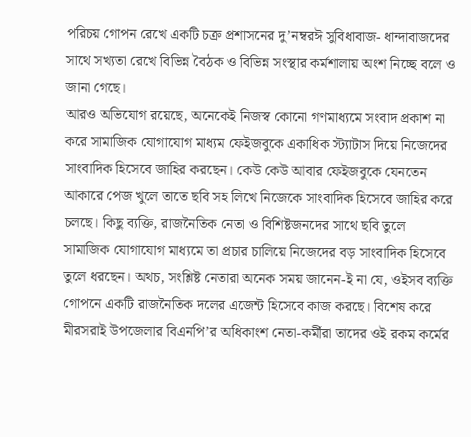পরিচয় গোপন রেখে একটি চক্র প্রশাসনের দু’নম্বরঈ সুবিধাবাজ- ধান্দাবাজদের সাথে সখ্যতা রেখে বিভিন্ন বৈঠক ও বিভিন্ন সংস্থার কর্মশালায় অংশ নিচ্ছে বলে ও জানা গেছে।
আরও অভিযোগ রয়েছে, অনেকেই নিজস্ব কোনো গণমাধ্যমে সংবাদ প্রকাশ না করে সামাজিক যোগাযোগ মাধ্যম ফেইজবুকে একাধিক স্ট্যাটাস দিয়ে নিজেদের সাংবাদিক হিসেবে জাহির করছেন। কেউ কেউ আবার ফেইজবুকে যেনতেন আকারে পেজ খুলে তাতে ছবি সহ লিখে নিজেকে সাংবাদিক হিসেবে জাহির করে চলছে। কিছু ব্যক্তি, রাজনৈতিক নেতা ও বিশিষ্টজনদের সাথে ছবি তুলে সামাজিক যোগাযোগ মাধ্যমে তা প্রচার চালিয়ে নিজেদের বড় সাংবাদিক হিসেবে তুলে ধরছেন। অথচ, সংশ্লিষ্ট নেতারা অনেক সময় জানেন-ই না যে, ওইসব ব্যক্তি গোপনে একটি রাজনৈতিক দলের এজেন্ট হিসেবে কাজ করছে। বিশেষ করে মীরসরাই উপজেলার বিএনপি’র অধিকাংশ নেতা-কর্মীরা তাদের ওই রকম কর্মের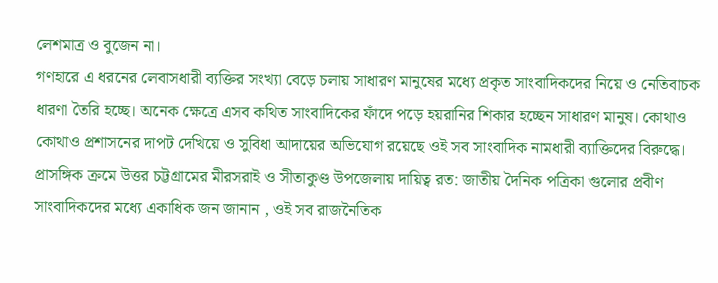লেশমাত্র ও বুজেন না।
গণহারে এ ধরনের লেবাসধারী ব্যক্তির সংখ্যা বেড়ে চলায় সাধারণ মানুষের মধ্যে প্রকৃত সাংবাদিকদের নিয়ে ও নেতিবাচক ধারণা তৈরি হচ্ছে। অনেক ক্ষেত্রে এসব কথিত সাংবাদিকের ফাঁদে পড়ে হয়রানির শিকার হচ্ছেন সাধারণ মানুষ। কোথাও কোথাও প্রশাসনের দাপট দেখিয়ে ও সুবিধা আদায়ের অভিযোগ রয়েছে ওই সব সাংবাদিক নামধারী ব্যাক্তিদের বিরুদ্ধে। প্রাসঙ্গিক ক্রমে উত্তর চট্টগ্রামের মীরসরাই ও সীতাকুণ্ড উপজেলায় দায়িত্ব রত: জাতীয় দৈনিক পত্রিকা গুলোর প্রবীণ সাংবাদিকদের মধ্যে একাধিক জন জানান , ওই সব রাজনৈতিক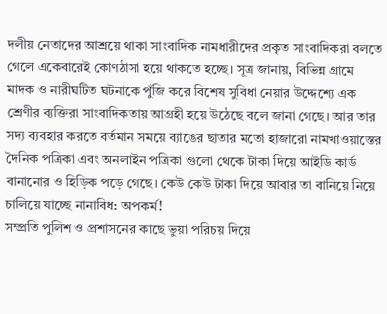দলীয় নেতাদের আশ্রয়ে থাকা সাংবাদিক নামধারীদের প্রকৃত সাংবাদিকরা বলতে গেলে একেবারেই কোণঠাসা হয়ে থাকতে হচ্ছে। সূত্র জানায়, বিভিন্ন গ্রামে মাদক ও নারীঘটিত ঘটনাকে পুঁজি করে বিশেষ সুবিধা নেয়ার উদ্দেশ্যে এক শ্রেণীর ব্যক্তিরা সাংবাদিকতায় আগ্রহী হয়ে উঠেছে বলে জানা গেছে। আর তার সদ্য ব্যবহার করতে বর্তমান সময়ে ব্যাঙের ছাতার মতো হাজারো নামখাওয়াস্তের দৈনিক পত্রিকা এবং অনলাইন পত্রিকা গুলো থেকে টাকা দিয়ে আইডি কার্ড বানানোর ও হিড়িক পড়ে গেছে। কেউ কেউ টাকা দিয়ে আবার তা বানিয়ে নিয়ে চালিয়ে যাচ্ছে নানাবিধ: অপকর্ম!
সম্প্রতি পুলিশ ও প্রশাসনের কাছে ভুয়া পরিচয় দিয়ে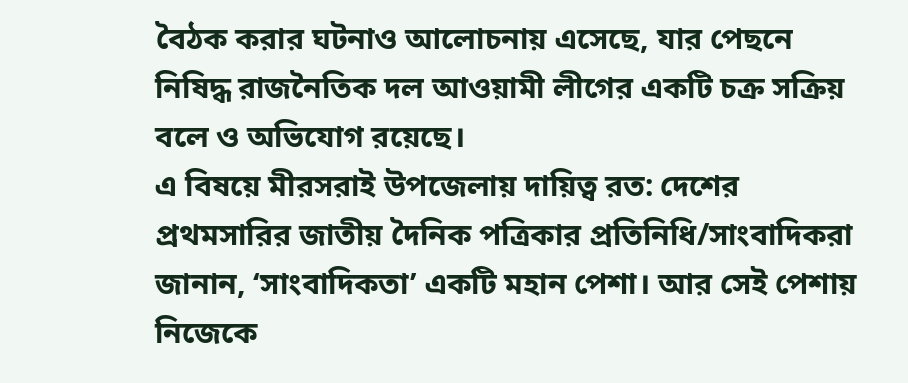বৈঠক করার ঘটনাও আলোচনায় এসেছে, যার পেছনে নিষিদ্ধ রাজনৈতিক দল আওয়ামী লীগের একটি চক্র সক্রিয় বলে ও অভিযোগ রয়েছে।
এ বিষয়ে মীরসরাই উপজেলায় দায়িত্ব রত: দেশের প্রথমসারির জাতীয় দৈনিক পত্রিকার প্রতিনিধি/সাংবাদিকরা জানান, ‘সাংবাদিকতা’ একটি মহান পেশা। আর সেই পেশায় নিজেকে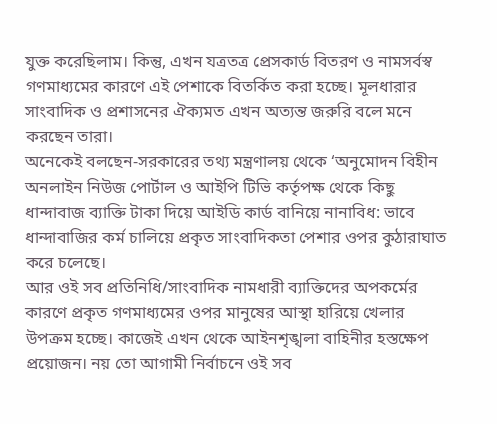যুক্ত করেছিলাম। কিন্তু, এখন যত্রতত্র প্রেসকার্ড বিতরণ ও নামসর্বস্ব গণমাধ্যমের কারণে এই পেশাকে বিতর্কিত করা হচ্ছে। মূলধারার সাংবাদিক ও প্রশাসনের ঐক্যমত এখন অত্যন্ত জরুরি বলে মনে করছেন তারা।
অনেকেই বলছেন-সরকারের তথ্য মন্ত্রণালয় থেকে ‘অনুমোদন বিহীন অনলাইন নিউজ পোর্টাল ও আইপি টিভি কর্তৃপক্ষ থেকে কিছু ধান্দাবাজ ব্যাক্তি টাকা দিয়ে আইডি কার্ড বানিয়ে নানাবিধ: ভাবে ধান্দাবাজির কর্ম চালিয়ে প্রকৃত সাংবাদিকতা পেশার ওপর কুঠারাঘাত করে চলেছে।
আর ওই সব প্রতিনিধি/সাংবাদিক নামধারী ব্যাক্তিদের অপকর্মের কারণে প্রকৃত গণমাধ্যমের ওপর মানুষের আস্থা হারিয়ে খেলার উপক্রম হচ্ছে। কাজেই এখন থেকে আইনশৃঙ্খলা বাহিনীর হস্তক্ষেপ প্রয়োজন। নয় তো আগামী নির্বাচনে ওই সব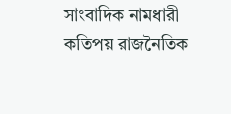সাংবাদিক নামধারী কতিপয় রাজনৈতিক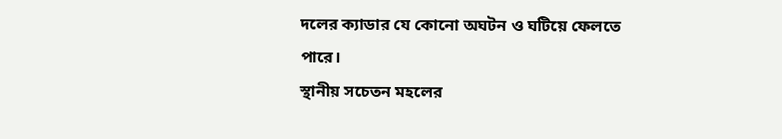দলের ক্যাডার যে কোনো অঘটন ও ঘটিয়ে ফেলতে পারে।
স্থানীয় সচেতন মহলের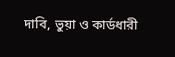দাবি, ভুয়া ও কার্ডধারী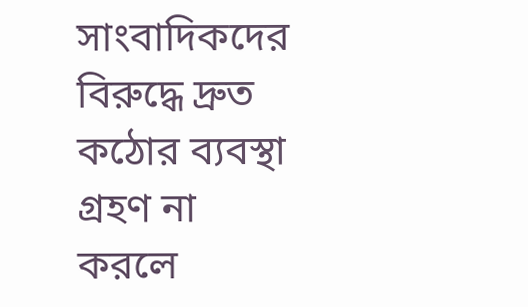সাংবাদিকদের বিরুদ্ধে দ্রুত কঠোর ব্যবস্থা গ্রহণ না করলে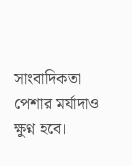সাংবাদিকতা পেশার মর্যাদাও ক্ষুণ্ন হবে।